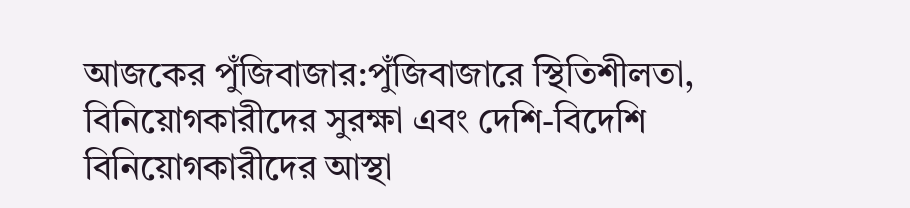আজকের পুঁজিবাজার:পুঁজিবাজারে স্থিতিশীলতা, বিনিয়োগকারীদের সুরক্ষা এবং দেশি-বিদেশি বিনিয়োগকারীদের আস্থা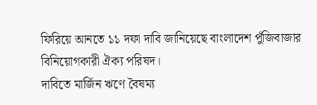ফিরিয়ে আনতে ১১ দফা দাবি জানিয়েছে বাংলাদেশ পুঁজিবাজার বিনিয়োগকারী ঐক্য পরিষদ।
দাবিতে মার্জিন ঋণে বৈষম্য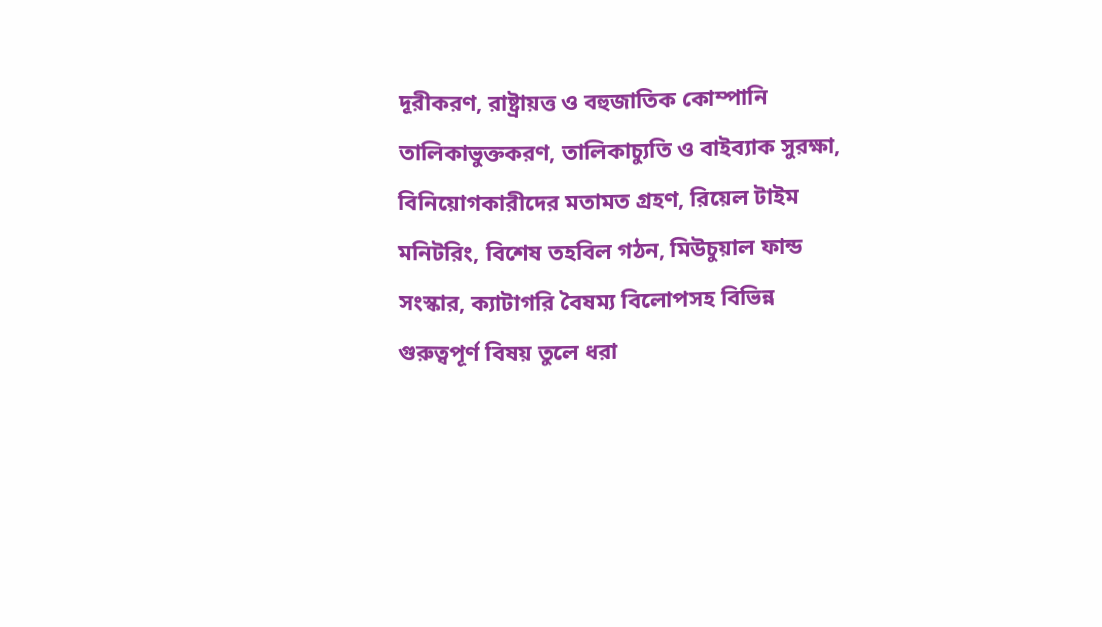দূরীকরণ, রাষ্ট্রায়ত্ত ও বহুজাতিক কোম্পানি তালিকাভুক্তকরণ, তালিকাচ্যুতি ও বাইব্যাক সুরক্ষা, বিনিয়োগকারীদের মতামত গ্রহণ, রিয়েল টাইম মনিটরিং, বিশেষ তহবিল গঠন, মিউচুয়াল ফান্ড সংস্কার, ক্যাটাগরি বৈষম্য বিলোপসহ বিভিন্ন গুরুত্বপূর্ণ বিষয় তুলে ধরা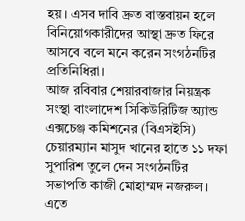হয়। এসব দাবি দ্রুত বাস্তবায়ন হলে বিনিয়োগকারীদের আস্থা দ্রুত ফিরে আসবে বলে মনে করেন সংগঠনটির প্রতিনিধিরা।
আজ রবিবার শেয়ারবাজার নিয়ন্ত্রক সংস্থা বাংলাদেশ সিকিউরিটিজ অ্যান্ড এক্সচেঞ্জ কমিশনের (বিএসইসি) চেয়ারম্যান মাসুদ খানের হাতে ১১ দফা সুপারিশ তুলে দেন সংগঠনটির সভাপতি কাজী মোহাম্মদ নজরুল।
এতে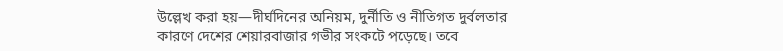উল্লেখ করা হয়—দীর্ঘদিনের অনিয়ম, দুর্নীতি ও নীতিগত দুর্বলতার কারণে দেশের শেয়ারবাজার গভীর সংকটে পড়েছে। তবে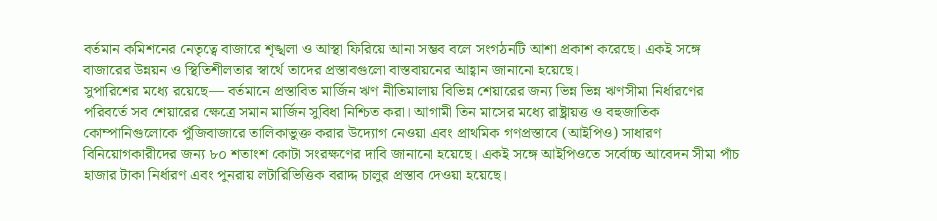বর্তমান কমিশনের নেতৃত্বে বাজারে শৃঙ্খলা ও আস্থা ফিরিয়ে আনা সম্ভব বলে সংগঠনটি আশা প্রকাশ করেছে। একই সঙ্গে বাজারের উন্নয়ন ও স্থিতিশীলতার স্বার্থে তাদের প্রস্তাবগুলো বাস্তবায়নের আহ্বান জানানো হয়েছে।
সুপারিশের মধ্যে রয়েছে— বর্তমানে প্রস্তাবিত মার্জিন ঋণ নীতিমালায় বিভিন্ন শেয়ারের জন্য ভিন্ন ভিন্ন ঋণসীমা নির্ধারণের পরিবর্তে সব শেয়ারের ক্ষেত্রে সমান মার্জিন সুবিধা নিশ্চিত করা। আগামী তিন মাসের মধ্যে রাষ্ট্রায়ত্ত ও বহুজাতিক কোম্পানিগুলোকে পুঁজিবাজারে তালিকাভুক্ত করার উদ্যোগ নেওয়া এবং প্রাথমিক গণপ্রস্তাবে (আইপিও) সাধারণ বিনিয়োগকারীদের জন্য ৮০ শতাংশ কোটা সংরক্ষণের দাবি জানানো হয়েছে। একই সঙ্গে আইপিওতে সর্বোচ্চ আবেদন সীমা পাঁচ হাজার টাকা নির্ধারণ এবং পুনরায় লটারিভিত্তিক বরাদ্দ চালুর প্রস্তাব দেওয়া হয়েছে।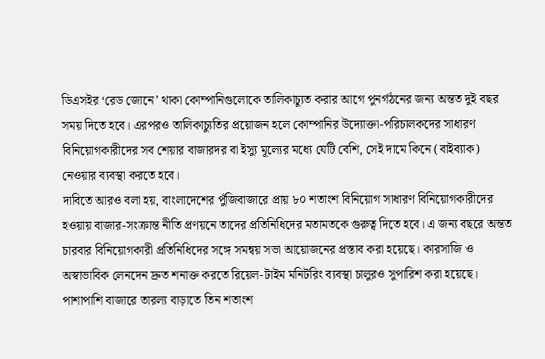ডিএসইর ‘রেড জোনে’ থাকা কোম্পানিগুলোকে তালিকাচ্যুত করার আগে পুনর্গঠনের জন্য অন্তত দুই বছর সময় দিতে হবে। এরপরও তালিকাচ্যুতির প্রয়োজন হলে কোম্পানির উদ্যোক্তা-পরিচালকদের সাধারণ বিনিয়োগকারীদের সব শেয়ার বাজারদর বা ইস্যু মূল্যের মধ্যে যেটি বেশি, সেই দামে কিনে (বাইব্যাক) নেওয়ার ব্যবস্থা করতে হবে।
দাবিতে আরও বলা হয়, বাংলাদেশের পুঁজিবাজারে প্রায় ৮০ শতাংশ বিনিয়োগ সাধারণ বিনিয়োগকারীদের হওয়ায় বাজার-সংক্রান্ত নীতি প্রণয়নে তাদের প্রতিনিধিদের মতামতকে গুরুত্ব দিতে হবে। এ জন্য বছরে অন্তত চারবার বিনিয়োগকারী প্রতিনিধিদের সঙ্গে সমন্বয় সভা আয়োজনের প্রস্তাব করা হয়েছে। কারসাজি ও অস্বাভাবিক লেনদেন দ্রুত শনাক্ত করতে রিয়েল-টাইম মনিটরিং ব্যবস্থা চালুরও সুপারিশ করা হয়েছে। পাশাপাশি বাজারে তারল্য বাড়াতে তিন শতাংশ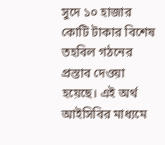সুদে ১০ হাজার কোটি টাকার বিশেষ তহবিল গঠনের প্রস্তাব দেওয়া হয়েছে। এই অর্থ আইসিবির মাধ্যমে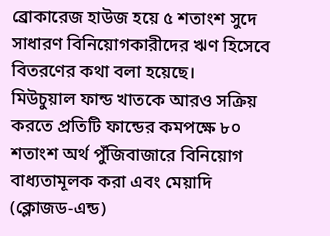ব্রোকারেজ হাউজ হয়ে ৫ শতাংশ সুদে সাধারণ বিনিয়োগকারীদের ঋণ হিসেবে বিতরণের কথা বলা হয়েছে।
মিউচুয়াল ফান্ড খাতকে আরও সক্রিয় করতে প্রতিটি ফান্ডের কমপক্ষে ৮০ শতাংশ অর্থ পুঁজিবাজারে বিনিয়োগ বাধ্যতামূলক করা এবং মেয়াদি (ক্লোজড-এন্ড)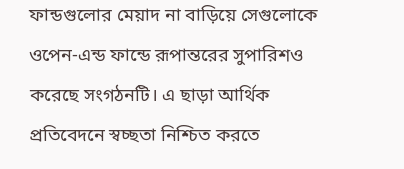ফান্ডগুলোর মেয়াদ না বাড়িয়ে সেগুলোকে ওপেন-এন্ড ফান্ডে রূপান্তরের সুপারিশও করেছে সংগঠনটি। এ ছাড়া আর্থিক প্রতিবেদনে স্বচ্ছতা নিশ্চিত করতে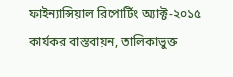ফাইন্যান্সিয়াল রিপোর্টিং অ্যাক্ট-২০১৫ কার্যকর বাস্তবায়ন, তালিকাভুক্ত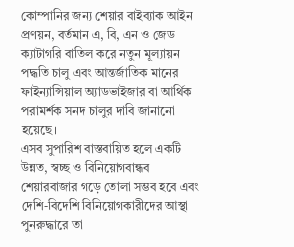কোম্পানির জন্য শেয়ার বাইব্যাক আইন প্রণয়ন, বর্তমান এ, বি, এন ও জেড ক্যাটাগরি বাতিল করে নতুন মূল্যায়ন পদ্ধতি চালু এবং আন্তর্জাতিক মানের ফাইন্যান্সিয়াল অ্যাডভাইজার বা আর্থিক পরামর্শক সনদ চালুর দাবি জানানো হয়েছে।
এসব সুপারিশ বাস্তবায়িত হলে একটি উন্নত, স্বচ্ছ ও বিনিয়োগবান্ধব শেয়ারবাজার গড়ে তোলা সম্ভব হবে এবং দেশি-বিদেশি বিনিয়োগকারীদের আস্থা পুনরুদ্ধারে তা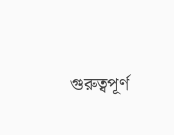গুরুত্বপূর্ণ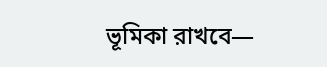ভূমিকা রাখবে—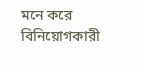মনে করে বিনিয়োগকারী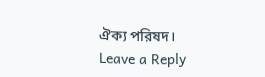ঐক্য পরিষদ।
Leave a Reply